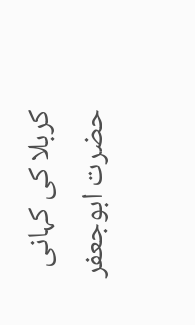کربلا کی کہانی
حضرت ابوجعفر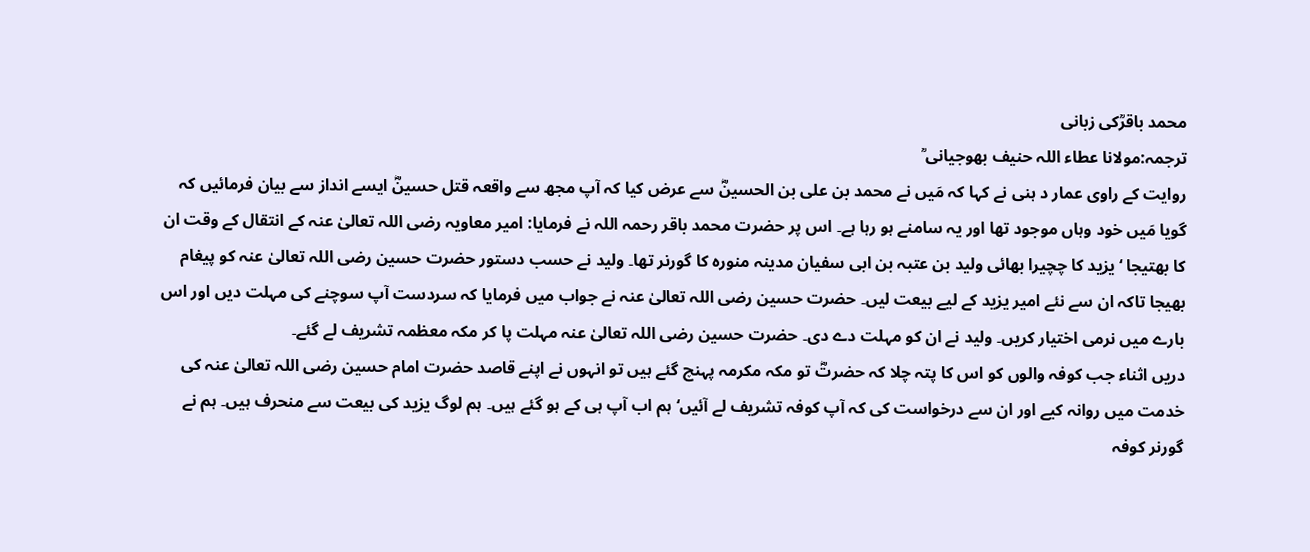محمد باقرؒکی زبانی
ترجمہ:مولانا عطاء اللہ حنیف بھوجیانی ؒ
روایت کے راوی عمار د ہنی نے کہا کہ مَیں نے محمد بن علی بن الحسینؓ سے عرض کیا کہ آپ مجھ سے واقعہ قتل حسینؓ ایسے انداز سے بیان فرمائیں کہ گویا مَیں خود وہاں موجود تھا اور یہ سامنے ہو رہا ہے۔ اس پر حضرت محمد باقر رحمہ اللہ نے فرمایا: امیر معاویہ رضی اللہ تعالیٰ عنہ کے انتقال کے وقت ان کا بھتیجا ‘ یزید کا چچیرا بھائی ولید بن عتبہ بن ابی سفیان مدینہ منورہ کا گورنر تھا۔ ولید نے حسب دستور حضرت حسین رضی اللہ تعالیٰ عنہ کو پیغام بھیجا تاکہ ان سے نئے امیر یزید کے لیے بیعت لیں۔ حضرت حسین رضی اللہ تعالیٰ عنہ نے جواب میں فرمایا کہ سردست آپ سوچنے کی مہلت دیں اور اس بارے میں نرمی اختیار کریں۔ ولید نے ان کو مہلت دے دی۔ حضرت حسین رضی اللہ تعالیٰ عنہ مہلت پا کر مکہ معظمہ تشریف لے گئے۔
دریں اثناء جب کوفہ والوں کو اس کا پتہ چلا کہ حضرتؓ تو مکہ مکرمہ پہنچ گئے ہیں تو انہوں نے اپنے قاصد حضرت امام حسین رضی اللہ تعالیٰ عنہ کی خدمت میں روانہ کیے اور ان سے درخواست کی کہ آپ کوفہ تشریف لے آئیں‘ ہم اب آپ ہی کے ہو گئے ہیں۔ ہم لوگ یزید کی بیعت سے منحرف ہیں۔ ہم نے گورنر کوفہ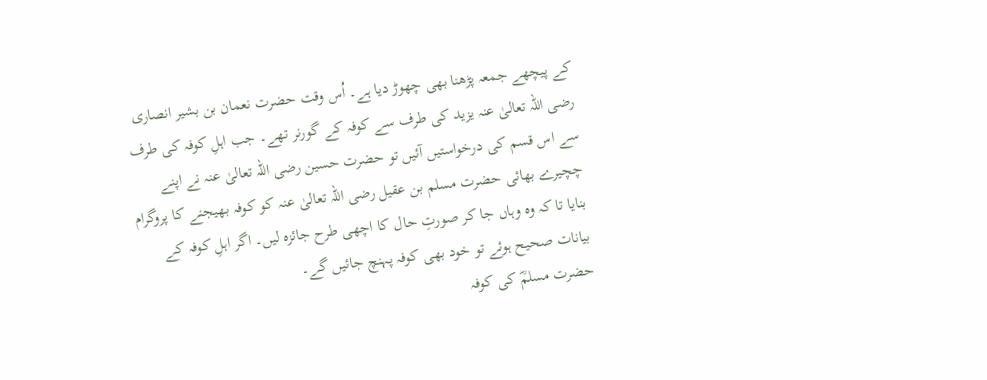کے پیچھے جمعہ پڑھنا بھی چھوڑ دیا ہے۔ اُس وقت حضرت نعمان بن بشیر انصاری رضی اللہ تعالیٰ عنہ یزید کی طرف سے کوفہ کے گورنر تھے۔ جب اہلِ کوفہ کی طرف سے اس قسم کی درخواستیں آئیں تو حضرت حسین رضی اللہ تعالیٰ عنہ نے اپنے چچیرے بھائی حضرت مسلم بن عقیل رضی اللہ تعالیٰ عنہ کو کوفہ بھیجنے کا پروگرام بنایا تا کہ وہ وہاں جا کر صورتِ حال کا اچھی طرح جائزہ لیں۔ اگر اہلِ کوفہ کے بیانات صحیح ہوئے تو خود بھی کوفہ پہنچ جائیں گے۔
حضرت مسلمؓ کی کوفہ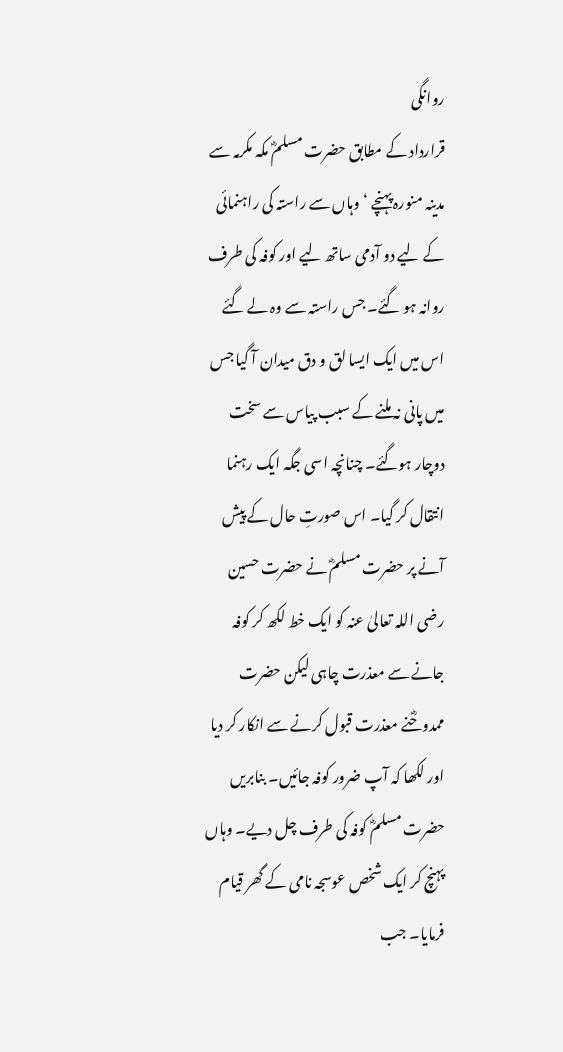روانگی
قرارداد کے مطابق حضرت مسلمؓ مکہ مکرمہ سے مدینہ منورہ پہنچے ‘وہاں سے راستہ کی راہنمائی کے لیے دو آدمی ساتھ لیے اور کوفہ کی طرف روانہ ہو گئے۔ جس راستہ سے وہ لے گئے اس میں ایک ایسا لق و دق میدان آ گیا جس میں پانی نہ ملنے کے سبب پیاس سے سخت دوچار ہوگئے۔ چنانچہ اسی جگہ ایک رہنما انتقال کر گیا۔ اس صورتِ حال کے پیش آنے پر حضرت مسلمؓ نے حضرت حسین رضی اللہ تعالیٰ عنہ کو ایک خط لکھ کر کوفہ جانے سے معذرت چاہی لیکن حضرت ممدوحؓنے معذرت قبول کرنے سے انکار کر دیا اور لکھا کہ آپ ضرور کوفہ جائیں۔ بنابریں حضرت مسلمؓ کوفہ کی طرف چل دیے۔ وہاں پہنچ کر ایک شخص عوسجہ نامی کے گھر قیام فرمایا۔ جب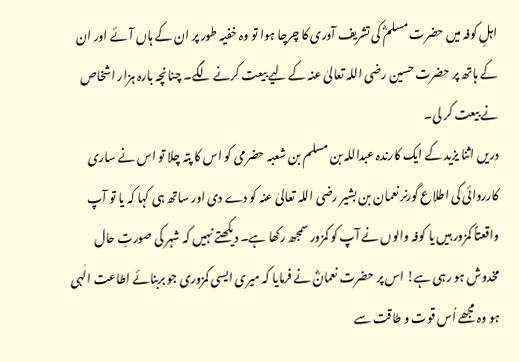اہلِ کوفہ میں حضرت مسلمؓ کی تشریف آوری کا چرچا ہوا تو وہ خفیہ طور پر ان کے ہاں آئے اور ان کے ہاتھ پر حضرت حسین رضی اللہ تعالیٰ عنہ کے لیے بیعت کرنے لگے۔ چنانچہ بارہ ہزار اشخاص نے بیعت کر لی۔
دریں اثنا یزید کے ایک کارندہ عبداللہ بن مسلم بن شعبہ حضرمی کو اس کا پتہ چلا تو اس نے ساری کارروائی کی اطلاع گورنر نعمان بن بشیر رضی اللہ تعالیٰ عنہ کو دے دی اور ساتھ ہی کہا کہ یا تو آپ واقعتاً کمزور ہیں یا کوفہ والوں نے آپ کو کمزور سمجھ رکھا ہے۔ دیکھتے نہیں کہ شہر کی صورتِ حال مخدوش ہو رہی ہے! اس پر حضرت نعمانؓ نے فرمایا کہ میری ایسی کمزوری جو بربنائے اطاعت الٰہی ہو وہ مجھے اُس قوت و طاقت سے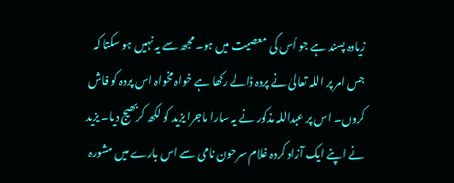زیادہ پسند ہے جو اُس کی معصیت میں ہو۔ مجھ سے یہ نہیں ہو سکتا کہ جس امر پر اللہ تعالیٰ نے پردہ ڈالے رکھا ہے خواہ مخواہ اس پردہ کو فاش کروں۔ اس پر عبداللہ مذکور نے یہ سارا ماجرا یزید کو لکھ کربھیج دیا۔ یزید نے اپنے ایک آزاد کردہ غلام سرحون نامی سے اس بارے میں مشورہ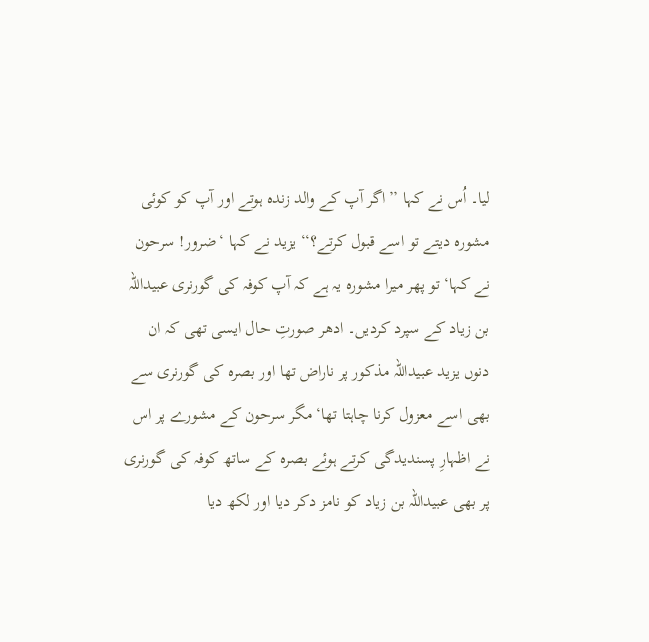لیا۔ اُس نے کہا ’’اگر آپ کے والد زندہ ہوتے اور آپ کو کوئی مشورہ دیتے تو اسے قبول کرتے؟‘‘ یزید نے کہا ‘ضرور! سرحون نے کہا‘ تو پھر میرا مشورہ یہ ہے کہ آپ کوفہ کی گورنری عبیداللہ بن زیاد کے سپرد کردیں۔ ادھر صورتِ حال ایسی تھی کہ ان دنوں یزید عبیداللہ مذکور پر ناراض تھا اور بصرہ کی گورنری سے بھی اسے معزول کرنا چاہتا تھا‘ مگر سرحون کے مشورے پر اس نے اظہارِ پسندیدگی کرتے ہوئے بصرہ کے ساتھ کوفہ کی گورنری پر بھی عبیداللہ بن زیاد کو نامز دکر دیا اور لکھ دیا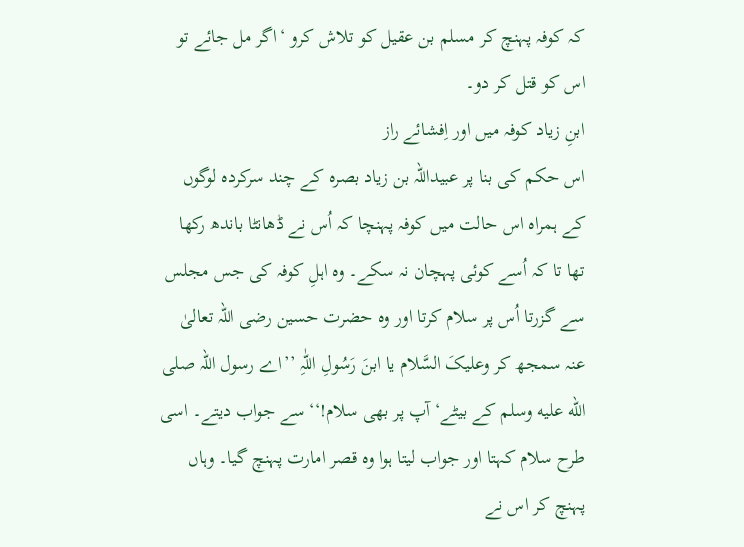کہ کوفہ پہنچ کر مسلم بن عقیل کو تلاش کرو ‘اگر مل جائے تو اس کو قتل کر دو۔
ابنِ زیاد کوفہ میں اور اِفشائے راز
اس حکم کی بنا پر عبیداللہ بن زیاد بصرہ کے چند سرکردہ لوگوں کے ہمراہ اس حالت میں کوفہ پہنچا کہ اُس نے ڈھانٹا باندھ رکھا تھا تا کہ اُسے کوئی پہچان نہ سکے۔ وہ اہلِ کوفہ کی جس مجلس سے گزرتا اُس پر سلام کرتا اور وہ حضرت حسین رضی اللہ تعالیٰ عنہ سمجھ کر وعلیکَ السَّلام یا ابنَ رَسُولِ اللّٰہِ ’’اے رسول اللہ صلى الله عليه وسلم کے بیٹے‘ آپ پر بھی سلام!‘‘ سے جواب دیتے۔ اسی طرح سلام کہتا اور جواب لیتا ہوا وہ قصر امارت پہنچ گیا۔ وہاں پہنچ کر اس نے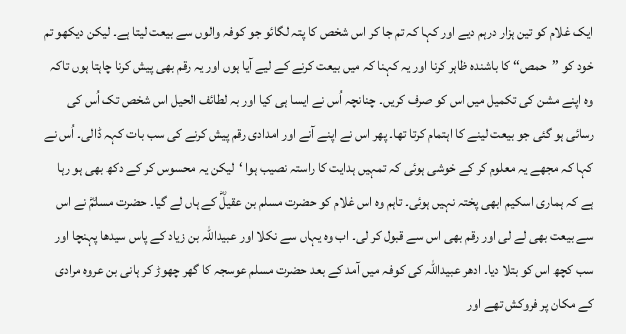ایک غلام کو تین ہزار درہم دیے اور کہا کہ تم جا کر اس شخص کا پتہ لگائو جو کوفہ والوں سے بیعت لیتا ہے۔ لیکن دیکھو تم خود کو ’’حمص‘‘ کا باشندہ ظاہر کرنا اور یہ کہنا کہ میں بیعت کرنے کے لیے آیا ہوں اور یہ رقم بھی پیش کرنا چاہتا ہوں تاکہ وہ اپنے مشن کی تکمیل میں اس کو صرف کریں۔ چنانچہ اُس نے ایسا ہی کیا اور بہ لطائف الحیل اس شخص تک اُس کی رسائی ہو گئی جو بیعت لینے کا اہتمام کرتا تھا۔ پھر اس نے اپنے آنے اور امدادی رقم پیش کرنے کی سب بات کہہ ڈالی۔ اُس نے کہا کہ مجھے یہ معلوم کر کے خوشی ہوئی کہ تمہیں ہدایت کا راستہ نصیب ہوا ‘لیکن یہ محسوس کر کے دکھ بھی ہو رہا ہے کہ ہماری اسکیم ابھی پختہ نہیں ہوئی۔ تاہم وہ اس غلام کو حضرت مسلم بن عقیلؓ کے ہاں لے گیا۔ حضرت مسلمؓ نے اس سے بیعت بھی لے لی اور رقم بھی اس سے قبول کر لی۔ اب وہ یہاں سے نکلا اور عبیداللہ بن زیاد کے پاس سیدھا پہنچا اور سب کچھ اس کو بتلا دیا۔ ادھر عبیداللہ کی کوفہ میں آمد کے بعد حضرت مسلم عوسجہ کا گھر چھوڑ کر ہانی بن عروہ مرادی کے مکان پر فروکش تھے اور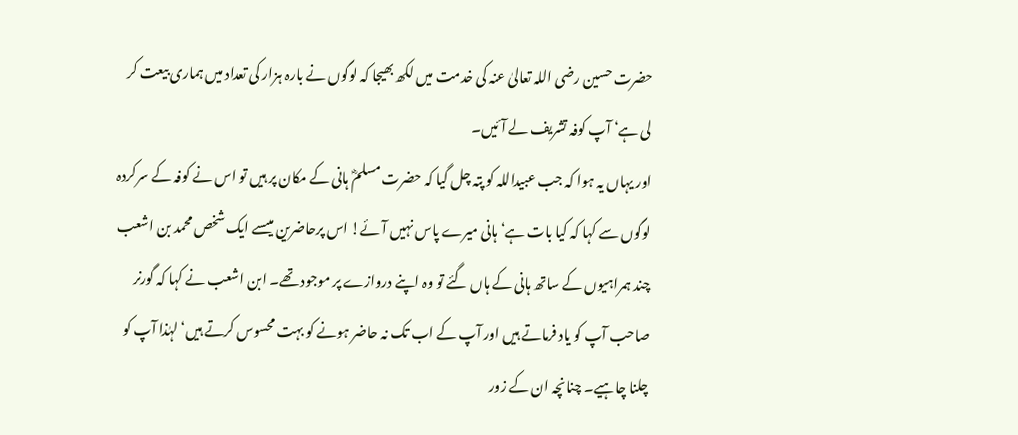حضرت حسین رضی اللہ تعالیٰ عنہ کی خدمت میں لکھ بھیجا کہ لوگوں نے بارہ ہزار کی تعداد میں ہماری بیعت کر لی ہے‘ آپ کوفہ تشریف لے آئیں۔
اور یہاں یہ ہوا کہ جب عبیداللہ کو پتہ چل گیا کہ حضرت مسلمؓ ہانی کے مکان پر ہیں تو اس نے کوفہ کے سرکردہ لوگوں سے کہا کہ کیا بات ہے‘ ہانی میرے پاس نہیں آئے! اس پرحاضرین میںسے ایک شخص محمد بن اشعب چند ہمراہیوں کے ساتھ ہانی کے ہاں گئے تو وہ اپنے دروازے پر موجود تھے۔ ابن اشعب نے کہا کہ گورنر صاحب آپ کو یاد فرماتے ہیں اور آپ کے اب تک نہ حاضر ہونے کو بہت محسوس کرتے ہیں‘ لہٰذا آپ کو چلنا چاہیے۔ چنانچہ ان کے زور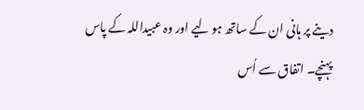دینے پر ہانی ان کے ساتھ ہو لیے اور وہ عبیداللہ کے پاس پہنچے۔ اتفاق سے اُس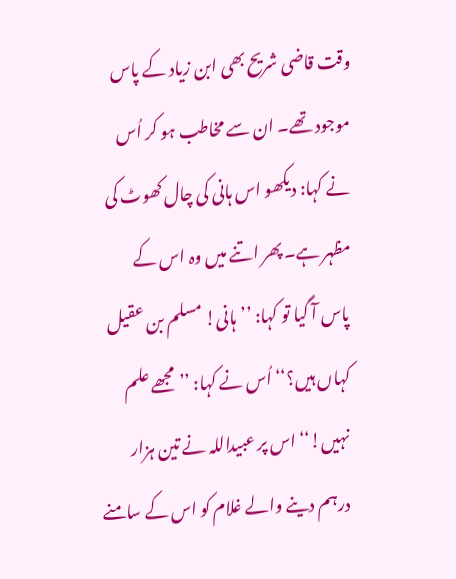وقت قاضی شریح بھی ابن زیاد کے پاس موجود تھے۔ ان سے مخاطب ہو کر اُس نے کہا: دیکھو اس ہانی کی چال کھوٹ کی مظہر ہے۔ پھر اتنے میں وہ اس کے پاس آ گیا تو کہا: ’’ہانی! مسلم بن عقیل کہاں ہیں؟‘‘ اُس نے کہا: ’’مجھے علم نہیں!‘‘ اس پر عبیداللہ نے تین ہزار درہم دینے والے غلام کو اس کے سامنے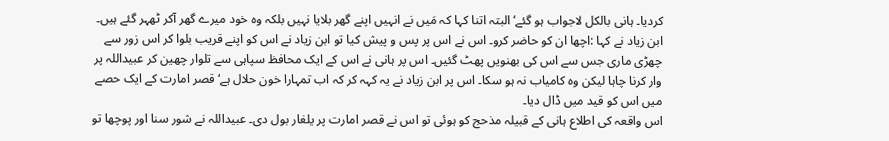کردیا۔ ہانی بالکل لاجواب ہو گئے‘ البتہ اتنا کہا کہ مَیں نے انہیں اپنے گھر بلایا نہیں بلکہ وہ خود میرے گھر آکر ٹھہر گئے ہیں۔ ابن زیاد نے کہا :اچھا ان کو حاضر کرو۔ اس نے اس پر پس و پیش کیا تو ابن زیاد نے اس کو اپنے قریب بلوا کر اس زور سے چھڑی ماری جس سے اس کی بھنویں پھٹ گئیں۔ اس پر ہانی نے اس کے ایک محافظ سپاہی سے تلوار چھین کر عبیداللہ پر وار کرنا چاہا لیکن وہ کامیاب نہ ہو سکا۔ اس پر ابن زیاد نے یہ کہہ کر کہ اب تمہارا خون حلال ہے‘ قصر امارت کے ایک حصے میں اس کو قید میں ڈال دیا۔
اس واقعہ کی اطلاع ہانی کے قبیلہ مذحج کو ہوئی تو اس نے قصر امارت پر یلغار بول دی۔ عبیداللہ نے شور سنا اور پوچھا تو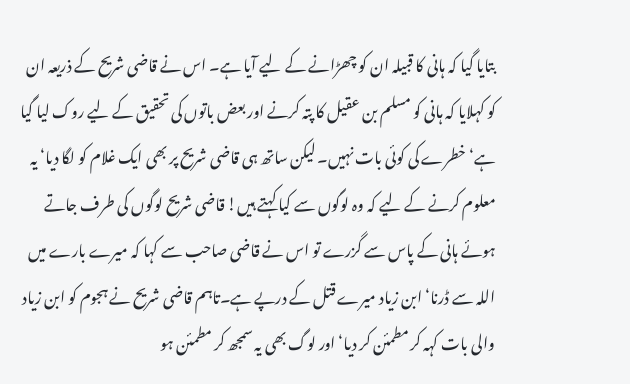بتایا گیا کہ ہانی کا قبیلہ ان کو چھڑانے کے لیے آیا ہے۔ اس نے قاضی شریح کے ذریعہ ان کو کہلایا کہ ہانی کو مسلم بن عقیل کا پتہ کرنے اور بعض باتوں کی تحقیق کے لیے روک لیا گیا ہے‘ خطرے کی کوئی بات نہیں۔ لیکن ساتھ ہی قاضی شریح پر بھی ایک غلام کو لگا دیا‘ یہ معلوم کرنے کے لیے کہ وہ لوگوں سے کیا کہتے ہیں! قاضی شریح لوگوں کی طرف جاتے ہوئے ہانی کے پاس سے گزرے تو اس نے قاضی صاحب سے کہا کہ میرے بارے میں اللہ سے ڈرنا‘ ابن زیاد میرے قتل کے درپے ہے۔تاہم قاضی شریح نے ہجوم کو ابن زیاد والی بات کہہ کر مطمئن کر دیا‘ اور لوگ بھی یہ سمجھ کر مطمئن ہو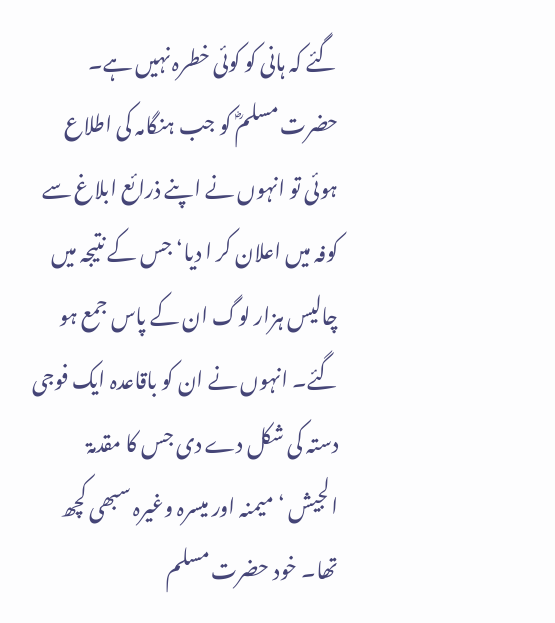گئے کہ ہانی کو کوئی خطرہ نہیں ہے۔
حضرت مسلمؓ کو جب ہنگامہ کی اطلاع ہوئی تو انہوں نے اپنے ذرائع ابلاغ سے کوفہ میں اعلان کر ا دیا‘ جس کے نتیجہ میں چالیس ہزار لوگ ان کے پاس جمع ہو گئے۔ انہوں نے ان کو باقاعدہ ایک فوجی دستہ کی شکل دے دی جس کا مقدمۃ الجیش ‘میمنہ اور میسرہ وغیرہ سبھی کچھ تھا۔ خود حضرت مسلم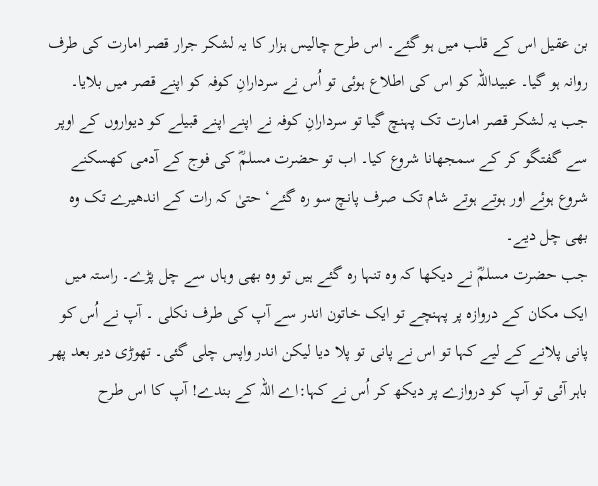بن عقیل اس کے قلب میں ہو گئے۔ اس طرح چالیس ہزار کا یہ لشکر جرار قصر امارت کی طرف روانہ ہو گیا۔ عبیداللہ کو اس کی اطلاع ہوئی تو اُس نے سردارانِ کوفہ کو اپنے قصر میں بلایا۔ جب یہ لشکر قصر امارت تک پہنچ گیا تو سردارانِ کوفہ نے اپنے اپنے قبیلے کو دیواروں کے اوپر سے گفتگو کر کے سمجھانا شروع کیا۔ اب تو حضرت مسلمؓ کی فوج کے آدمی کھسکنے شروع ہوئے اور ہوتے ہوتے شام تک صرف پانچ سو رہ گئے‘ حتیٰ کہ رات کے اندھیرے تک وہ بھی چل دیے۔
جب حضرت مسلمؓ نے دیکھا کہ وہ تنہا رہ گئے ہیں تو وہ بھی وہاں سے چل پڑے۔ راستہ میں ایک مکان کے دروازہ پر پہنچے تو ایک خاتون اندر سے آپ کی طرف نکلی ۔ آپ نے اُس کو پانی پلانے کے لیے کہا تو اس نے پانی تو پلا دیا لیکن اندر واپس چلی گئی۔ تھوڑی دیر بعد پھر باہر آئی تو آپ کو دروازے پر دیکھ کر اُس نے کہا:اے اللہ کے بندے! آپ کا اس طرح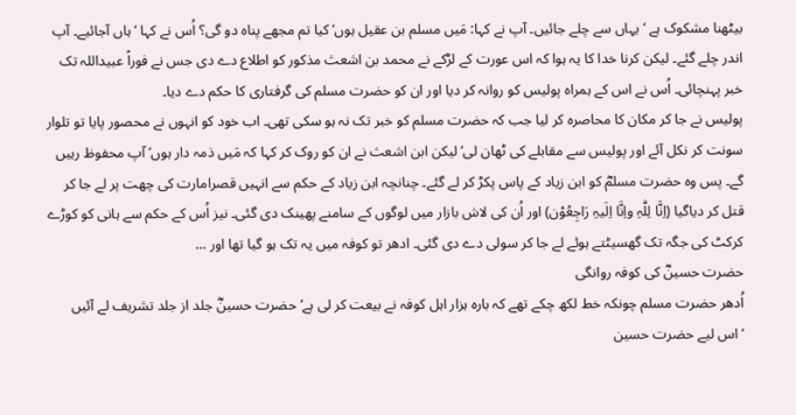بیٹھنا مشکوک ہے ‘یہاں سے چلے جائیں۔ آپ نے کہا: مَیں مسلم بن عقیل ہوں‘ کیا تم مجھے پناہ دو گی؟ اُس نے کہا ‘ہاں آجائیے۔ آپ اندر چلے گئے۔ لیکن کرنا خدا کا یہ ہوا کہ اس عورت کے لڑکے نے محمد بن اشعث مذکور کو اطلاع دے دی جس نے فوراً عبیداللہ تک خبر پہنچائی۔ اُس نے اس کے ہمراہ پولیس کو روانہ کر دیا اور ان کو حضرت مسلم کی گرفتاری کا حکم دے دیا۔
پولیس نے جا کر مکان کا محاصرہ کر لیا جب کہ حضرت مسلم کو خبر تک نہ ہو سکی تھی۔ اب خود کو انہوں نے محصور پایا تو تلوار سونت کر نکل آئے اور پولیس سے مقابلے کی ٹھان لی‘ لیکن ابن اشعث نے ان کو روک کر کہا کہ مَیں ذمہ دار ہوں‘ آپ محفوظ رہیں گے۔ پس وہ حضرت مسلمؓ کو ابن زیاد کے پاس پکڑ کر لے گئے۔ چنانچہ ابن زیاد کے حکم سے انہیں قصرامارت کی چھت پر لے جا کر قتل کر دیاگیا (اِنَّا لِلّٰہِ واِنَّا اِلَیہِ رَاجِعُوْن) اور اُن کی لاش بازار میں لوگوں کے سامنے پھینک دی گئی۔ نیز اُس کے حکم سے ہانی کو کوڑے کرکٹ کی جگہ تک گھسیٹتے ہوئے لے جا کر سولی دے دی گئی۔ ادھر تو کوفہ میں یہ تک ہو گیا تھا اور …
حضرت حسینؓ کی کوفہ روانگی
اُدھر حضرت مسلم چونکہ خط لکھ چکے تھے کہ بارہ ہزار اہل کوفہ نے بیعت کر لی ہے‘ حضرت حسینؓ جلد از جلد تشریف لے آئیں ‘اس لیے حضرت حسین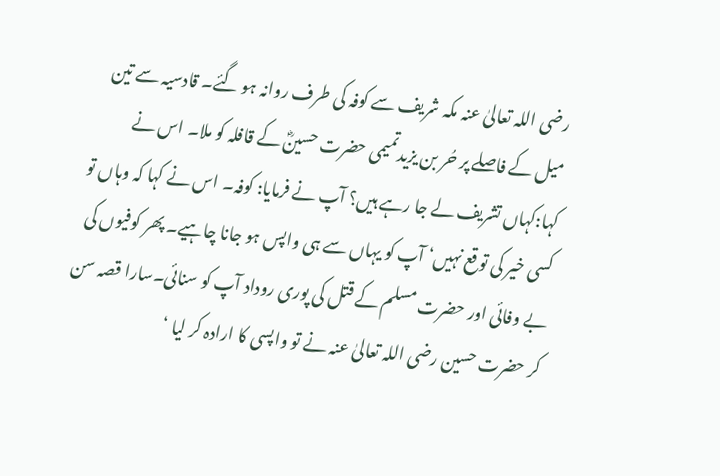رضی اللہ تعالیٰ عنہ مکہ شریف سے کوفہ کی طرف روانہ ہو گئے۔ قادسیہ سے تین میل کے فاصلے پر حُر بن یزیدتمیمی حضرت حسینؓ کے قافلہ کو ملا۔ اس نے کہا:کہاں تشریف لے جا رہے ہیں؟ آپ نے فرمایا: کوفہ۔ اس نے کہا کہ وہاں تو کسی خیر کی توقع نہیں‘ آپ کو یہاں سے ہی واپس ہو جانا چاہیے۔ پھر کوفیوں کی بے وفائی اور حضرت مسلم کے قتل کی پوری روداد آپ کو سنائی۔سارا قصہ سن کر حضرت حسین رضی اللہ تعالیٰ عنہ نے تو واپسی کا ارادہ کر لیا ‘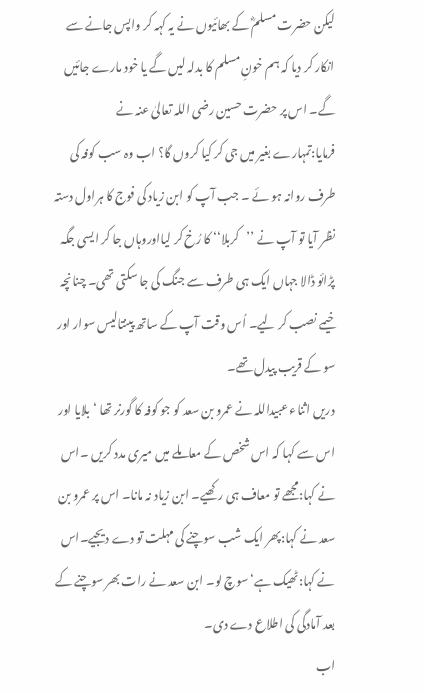لیکن حضرت مسلمؓ کے بھائیوں نے یہ کہہ کر واپس جانے سے انکار کر دیا کہ ہم خونِ مسلم کا بدلہ لیں گے یا خود مارے جائیں گے۔ اس پر حضرت حسین رضی اللہ تعالیٰ عنہ نے فرمایا:تمہارے بغیر میں جی کر کیا کروں گا؟ اب وہ سب کوفہ کی طرف روانہ ہو ئے ۔ جب آپ کو ابن زیاد کی فوج کا ہراول دستہ نظر آیا تو آپ نے ’’کربلا‘‘ کا رُخ کر لیااوروہاں جا کر ایسی جگہ پڑائو ڈالا جہاں ایک ہی طرف سے جنگ کی جا سکتی تھی۔ چنانچہ خیمے نصب کر لیے۔ اُس وقت آپ کے ساتھ پینتالیس سوار اور سو کے قریب پیدل تھے۔
دریں اثناء عبیداللہ نے عمرو بن سعد کو جو کوفہ کا گورنر تھا ‘بلایا اور اس سے کہا کہ اس شخص کے معاملے میں میری مدد کریں ۔اس نے کہا:مجھے تو معاف ہی رکھیے۔ ابن زیاد نہ مانا۔ اس پر عمرو بن سعد نے کہا:پھر ایک شب سوچنے کی مہلت تو دے دیجیے۔اس نے کہا:ٹھیک ہے‘ سوچ لو۔ ابن سعد نے رات بھر سوچنے کے بعد آمادگی کی اطلاع دے دی۔
اب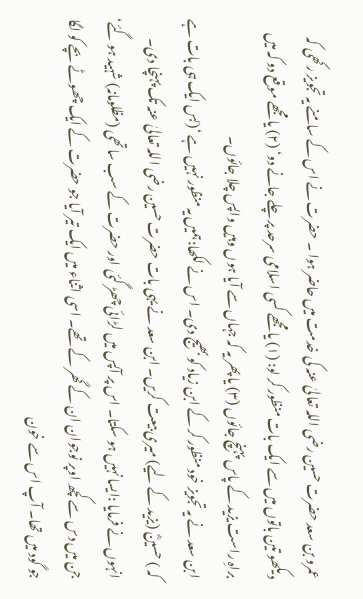عمرو بن سعد حضرت حسین رضی اللہ تعالیٰ عنہ کی خدمت میں حاضر ہوا ۔ حضرت نے اس کے سامنے یہ تجویز رکھی کہ دیکھو تین باتوں میں سے ایک بات منظور کر لو: (۱) یا مجھے کسی اسلامی سرحد پر چلے جانے دو‘ (۲) یا مجھے موقع دو کہ میں براہِ راست یزید کے پاس پہنچ جائوں (۳) یا پھر یہ کہ جہاں سے آیا ہوں وہیں واپس چلا جائوں۔
ابن سعد نے یہ تجویز خود منظور کر کے ابن زیاد کو بھیج دی۔ اس نے لکھا:ہمیں یہ منظور نہیں ہے ‘(بس ایک ہی بات ہے کہ ) حسینؓ (یزید کے لیے) میری بیعت کریں۔ ابن سعد نے یہی بات حضرت حسین رضی اللہ تعالیٰ عنہ تک پہنچا دی۔ انہوں نے فرمایا :ایسا نہیں ہو سکتا۔ اس پر آپس میں لڑائی چھڑ گئی اور حضرت کے سب ساتھی (مظلومانہ) شہید ہو گئے‘ جن میں دس سے کچھ اوپر نوجوان ان کے گھر کے تھے۔ اسی اثناء میں ایک تیر آیا جو حضرت کے ایک چھوٹے بچے کو لگا جو گود میں تھا۔ آپ اس سے خون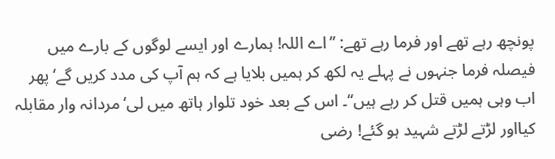پونچھ رہے تھے اور فرما رہے تھے: ’’اے اللہ! ہمارے اور ایسے لوگوں کے بارے میں فیصلہ فرما جنہوں نے پہلے یہ لکھ کر ہمیں بلایا ہے کہ ہم آپ کی مدد کریں گے‘ پھر اب وہی ہمیں قتل کر رہے ہیں‘‘۔ اس کے بعد خود تلوار ہاتھ میں لی‘ مردانہ وار مقابلہ کیااور لڑتے لڑتے شہید ہو گئے! رضی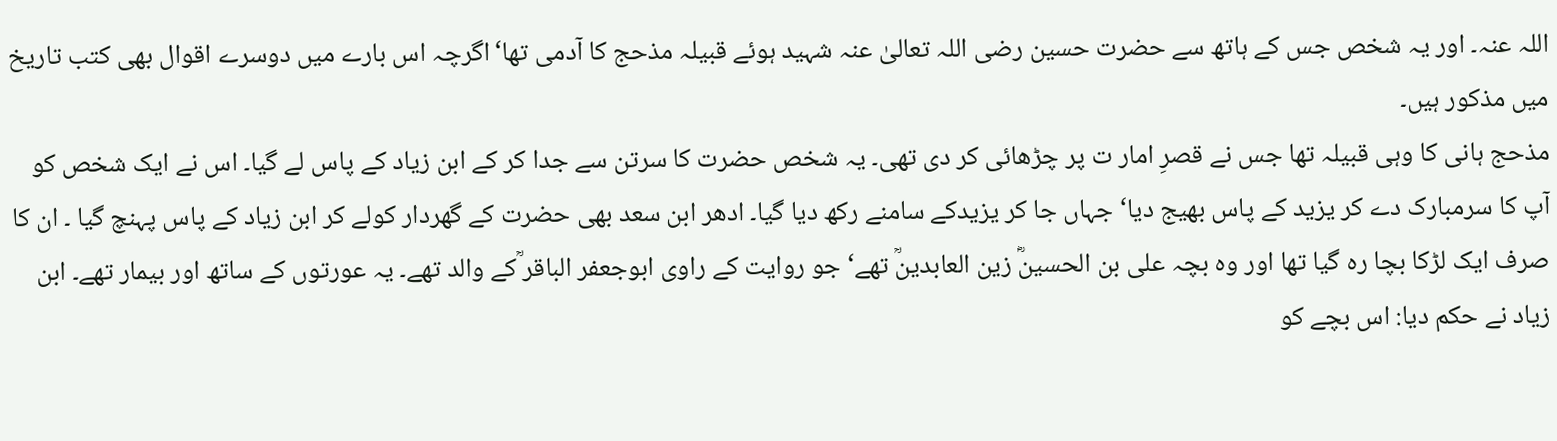اللہ عنہ۔ اور یہ شخص جس کے ہاتھ سے حضرت حسین رضی اللہ تعالیٰ عنہ شہید ہوئے قبیلہ مذحج کا آدمی تھا‘اگرچہ اس بارے میں دوسرے اقوال بھی کتب تاریخ میں مذکور ہیں۔
مذحج ہانی کا وہی قبیلہ تھا جس نے قصرِ امار ت پر چڑھائی کر دی تھی۔ یہ شخص حضرت کا سرتن سے جدا کر کے ابن زیاد کے پاس لے گیا۔ اس نے ایک شخص کو آپ کا سرمبارک دے کر یزید کے پاس بھیج دیا‘ جہاں جا کر یزیدکے سامنے رکھ دیا گیا۔ ادھر ابن سعد بھی حضرت کے گھردار کولے کر ابن زیاد کے پاس پہنچ گیا ۔ ان کا صرف ایک لڑکا بچا رہ گیا تھا اور وہ بچہ علی بن الحسینؓ زین العابدینؒ تھے‘ جو روایت کے راوی ابوجعفر الباقر ؒکے والد تھے۔ یہ عورتوں کے ساتھ اور بیمار تھے۔ ابن زیاد نے حکم دیا: اس بچے کو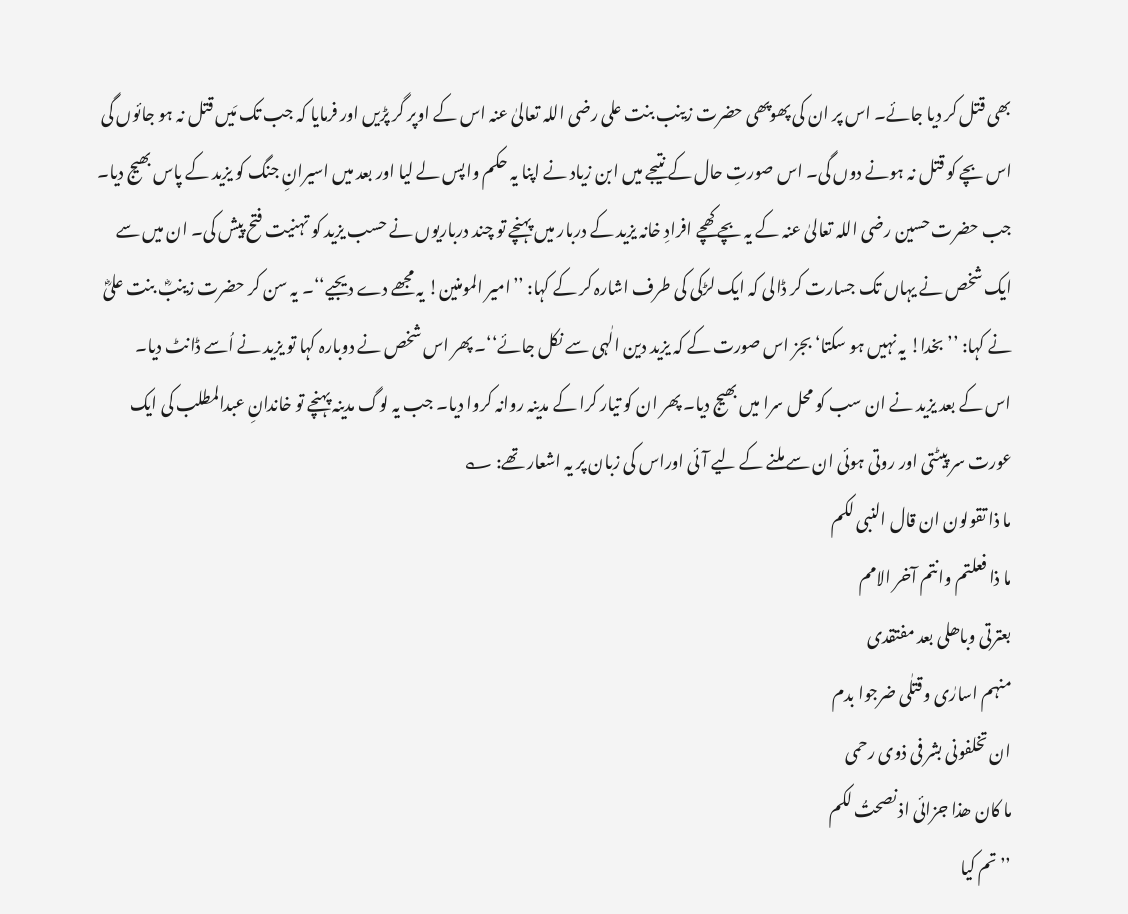بھی قتل کر دیا جائے۔ اس پر ان کی پھوپھی حضرت زینب بنت علی رضی اللہ تعالیٰ عنہ اس کے اوپر گر پڑیں اور فرمایا کہ جب تک مَیں قتل نہ ہو جائوں گی اس بچے کو قتل نہ ہونے دوں گی۔ اس صورتِ حال کے نتیجے میں ابن زیاد نے اپنا یہ حکم واپس لے لیا اور بعد میں اسیرانِ جنگ کو یزید کے پاس بھیج دیا۔
جب حضرت حسین رضی اللہ تعالیٰ عنہ کے یہ بچے کھچے افرادِ خانہ یزید کے دربار میں پہنچے تو چند درباریوں نے حسب یزید کو تہنیت فتح پیش کی۔ ان میں سے ایک شخص نے یہاں تک جسارت کر ڈالی کہ ایک لڑکی کی طرف اشارہ کر کے کہا: ’’امیر المومنین! یہ مجھے دے دیجیے‘‘۔ یہ سن کر حضرت زینبؓ بنت علیؓ نے کہا: ’’بخدا! یہ نہیں ہو سکتا‘ بجز اس صورت کے کہ یزید دین الٰہی سے نکل جائے‘‘۔ پھر اس شخص نے دوبارہ کہا تو یزید نے اُسے ڈانٹ دیا۔
اس کے بعد یزید نے ان سب کو محل سرا میں بھیج دیا۔ پھر ان کو تیار کرا کے مدینہ روانہ کروا دیا۔ جب یہ لوگ مدینہ پہنچے تو خاندانِ عبدالمطلب کی ایک عورت سر پیٹتی اور روتی ہوئی ان سے ملنے کے لیے آئی اوراس کی زبان پر یہ اشعار تھے: ؎
ما ذا تقولون ان قال النبی لکم
ما ذا فعلتم وانتم آخر الامم
بعترتی وباھلی بعد مفتقدی
منہم اسارٰی وقتلٰی ضرجوا بدم
ان تخلفونی بشر فی ذوی رحمی
ما کان ھذا جزائی اذ نصحتُ لکم
’’تم کیا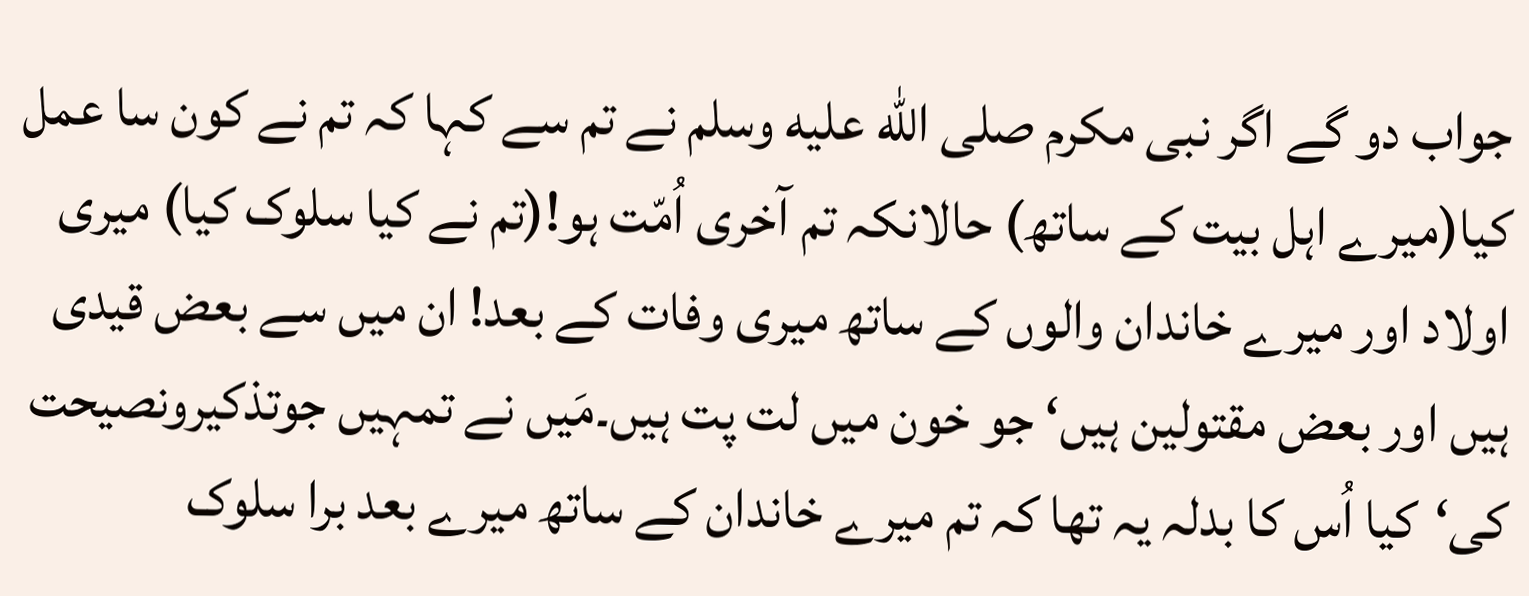جواب دو گے اگر نبی مکرم صلى الله عليه وسلم نے تم سے کہا کہ تم نے کون سا عمل کیا(میرے اہل بیت کے ساتھ) حالانکہ تم آخری اُمّت ہو!(تم نے کیا سلوک کیا) میری اولاد اور میرے خاندان والوں کے ساتھ میری وفات کے بعد! ان میں سے بعض قیدی ہیں اور بعض مقتولین ہیں‘ جو خون میں لت پت ہیں۔مَیں نے تمہیں جوتذکیرونصیحت کی‘کیا اُس کا بدلہ یہ تھا کہ تم میرے خاندان کے ساتھ میرے بعد برا سلوک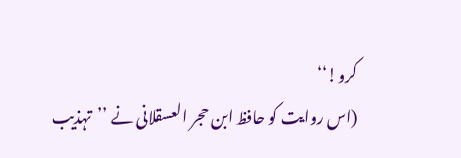کرو!‘‘
(اس روایت کو حافظ ابن حجر العسقلانی نے ’’تہذیب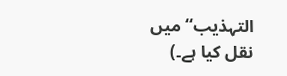التہذیب‘‘ میں نقل کیا ہے۔)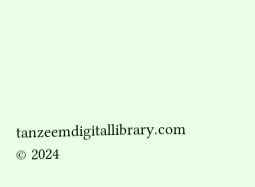tanzeemdigitallibrary.com © 2024